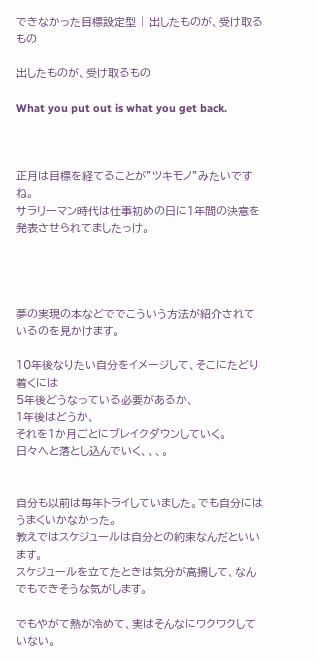できなかった目標設定型 | 出したものが、受け取るもの

出したものが、受け取るもの

What you put out is what you get back.



正月は目標を経てることが”ツキモノ”みたいですね。
サラリーマン時代は仕事初めの日に1年間の決意を発表させられてましたっけ。




夢の実現の本などででこういう方法が紹介されているのを見かけます。

10年後なりたい自分をイメージして、そこにたどり着くには
5年後どうなっている必要があるか、
1年後はどうか、
それを1か月ごとにブレイクダウンしていく。
日々へと落とし込んでいく、、、。


自分も以前は毎年トライしていました。でも自分にはうまくいかなかった。
教えではスケジュールは自分との約束なんだといいます。
スケジュールを立てたときは気分が高揚して、なんでもできそうな気がします。

でもやがて熱が冷めて、実はそんなにワクワクしていない。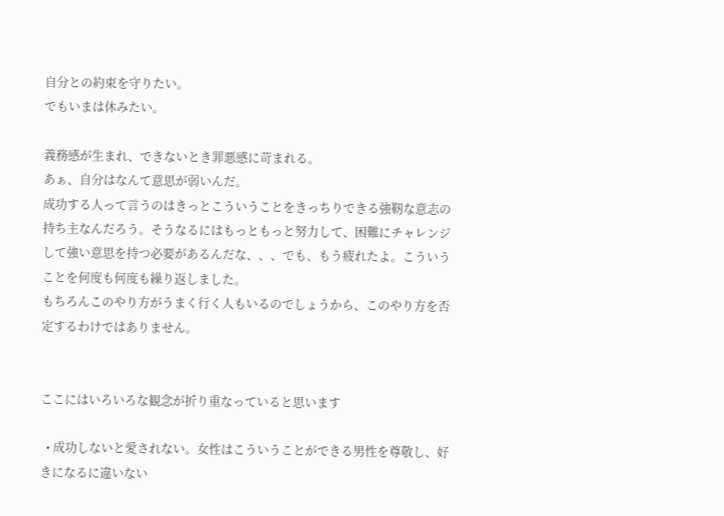自分との約束を守りたい。
でもいまは休みたい。

義務感が生まれ、できないとき罪悪感に苛まれる。
あぁ、自分はなんて意思が弱いんだ。
成功する人って言うのはきっとこういうことをきっちりできる強靭な意志の持ち主なんだろう。そうなるにはもっともっと努力して、困難にチャレンジして強い意思を持つ必要があるんだな、、、でも、もう疲れたよ。こういうことを何度も何度も繰り返しました。
もちろんこのやり方がうまく行く人もいるのでしょうから、このやり方を否定するわけではありません。


ここにはいろいろな観念が折り重なっていると思います

  • 成功しないと愛されない。女性はこういうことができる男性を尊敬し、好きになるに違いない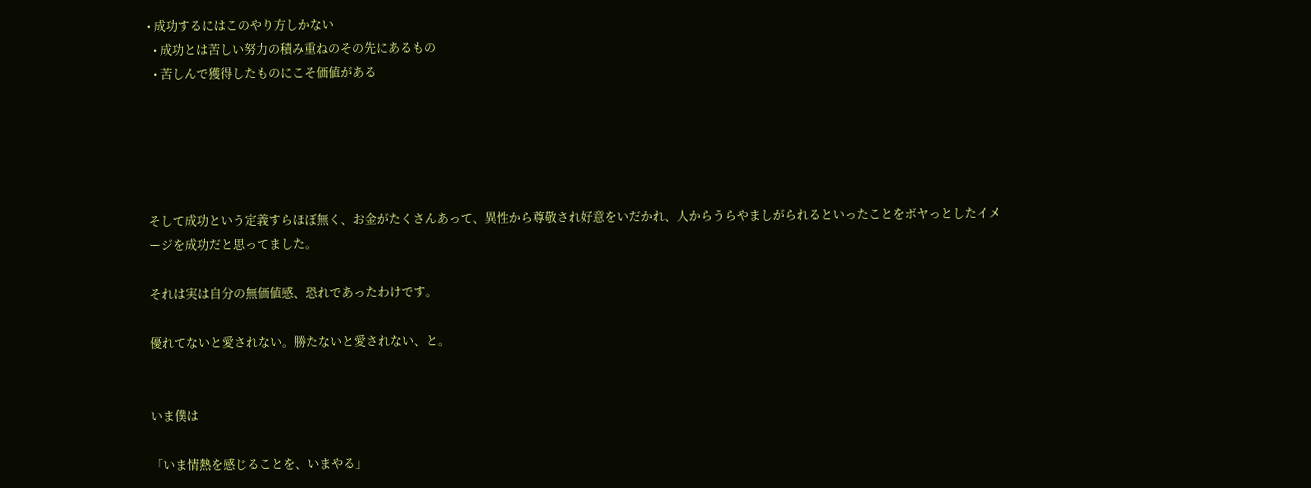• 成功するにはこのやり方しかない
  • 成功とは苦しい努力の積み重ねのその先にあるもの
  • 苦しんで獲得したものにこそ価値がある





そして成功という定義すらほぼ無く、お金がたくさんあって、異性から尊敬され好意をいだかれ、人からうらやましがられるといったことをボヤっとしたイメージを成功だと思ってました。

それは実は自分の無価値感、恐れであったわけです。

優れてないと愛されない。勝たないと愛されない、と。


いま僕は

「いま情熱を感じることを、いまやる」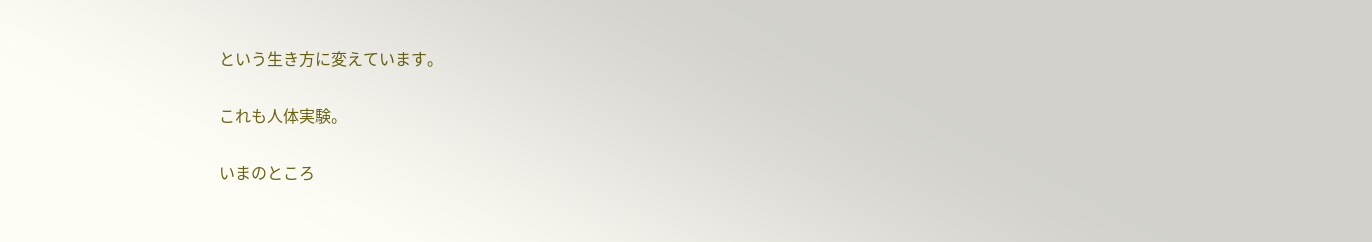という生き方に変えています。

これも人体実験。

いまのところ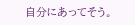自分にあってそう。